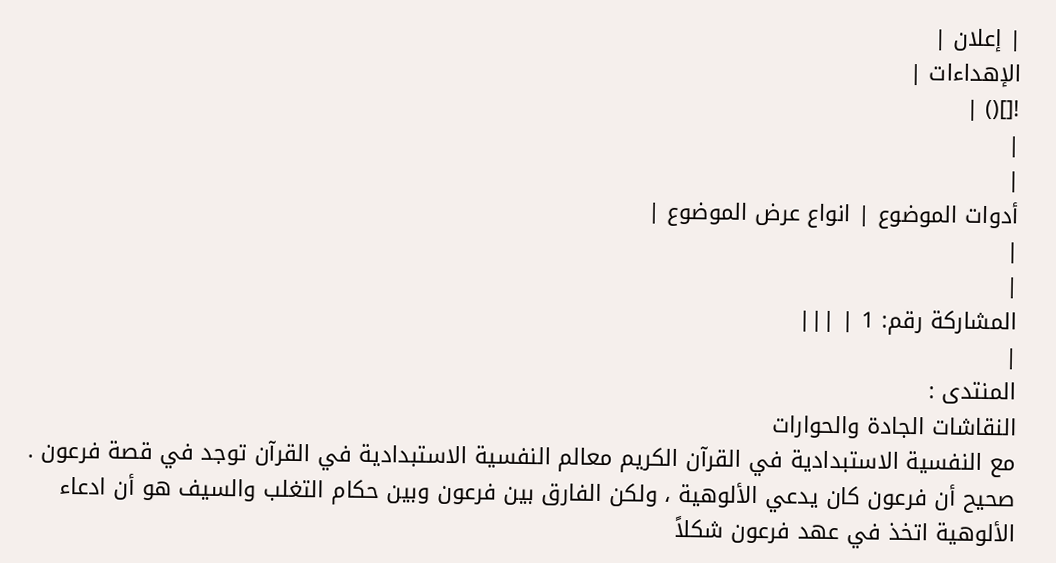| إعلان |
الإهداءات |
![]() |
|
|
أدوات الموضوع | انواع عرض الموضوع |
|
|
المشاركة رقم: 1 | |||
|
المنتدى :
النقاشات الجادة والحوارات
مع النفسية الاستبدادية في القرآن الكريم معالم النفسية الاستبدادية في القرآن توجد في قصة فرعون . صحيح أن فرعون كان يدعي الألوهية ، ولكن الفارق بين فرعون وبين حكام التغلب والسيف هو أن ادعاء الألوهية اتخذ في عهد فرعون شكلاً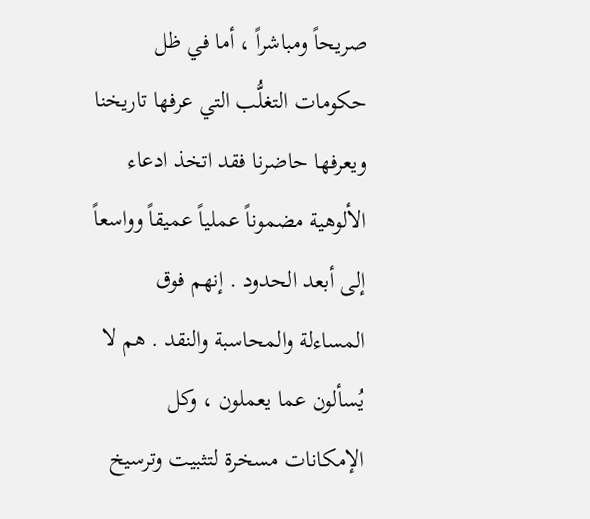صريحاً ومباشراً ، أما في ظل حكومات التغلُّب التي عرفها تاريخنا ويعرفها حاضرنا فقد اتخذ ادعاء الألوهية مضموناً عملياً عميقاً وواسعاً إلى أبعد الحدود . إنهم فوق المساءلة والمحاسبة والنقد . هم لا يُسألون عما يعملون ، وكل الإمكانات مسخرة لتثبيت وترسيخ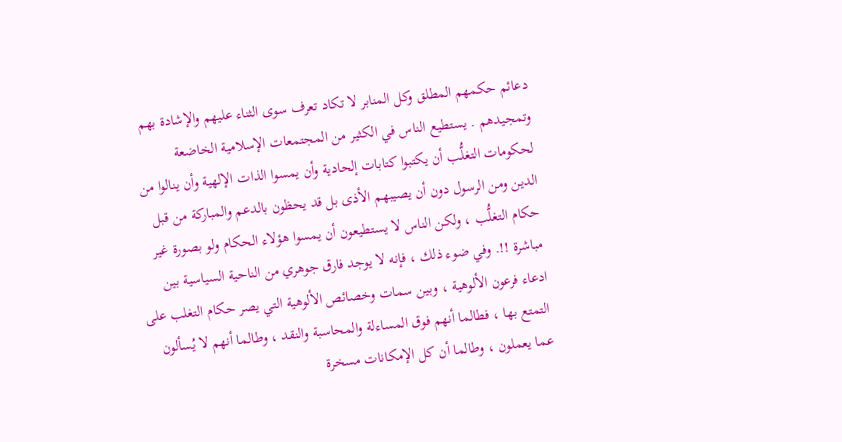دعائم حكمهم المطلق وكل المنابر لا تكاد تعرف سوى الثناء عليهم والإشادة بهم وتمجيدهم . يستطيع الناس في الكثير من المجتمعات الإسلامية الخاضعة لحكومات التغلُّب أن يكتبوا كتابات إلحادية وأن يمسوا الذات الإلهية وأن ينالوا من الدين ومن الرسول دون أن يصيبهم الأذى بل قد يحظون بالدعم والمباركة من قبل حكام التغلُّب ، ولكن الناس لا يستطيعون أن يمسوا هؤلاء الحكام ولو بصورة غير مباشرة !!. وفي ضوء ذلك ، فإنه لا يوجد فارق جوهري من الناحية السياسية بين ادعاء فرعون الألوهية ، وبين سمات وخصائص الألوهية التي يصر حكام التغلب على التمتع بها ، فطالما أنهم فوق المساءلة والمحاسبة والنقد ، وطالما أنهم لا يُسألون عما يعملون ، وطالما أن كل الإمكانات مسخرة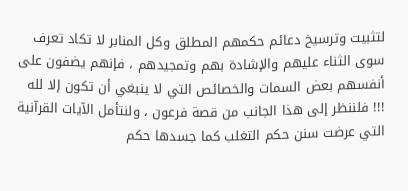لتثبيت وترسيخ دعائم حكمهم المطلق وكل المنابر لا تكاد تعرف سوى الثناء عليهم والإشادة بهم وتمجيدهم ، فإنهم يضفون على أنفسهم بعض السمات والخصائص التي لا ينبغي أن تكون إلا لله !!! فلننظر إلى هذا الجانب من قصة فرعون ، ولنتأمل الآيات القرآنية التي عرضت سنن حكم التغلب كما جسدها حكم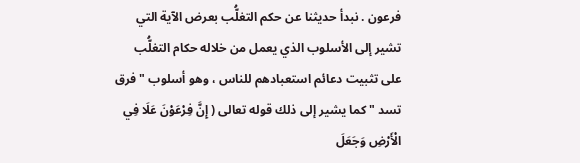فرعون . نبدأ حديثنا عن حكم التغلُّب بعرض الآية التي تشير إلى الأسلوب الذي يعمل من خلاله حكام التغلُّب على تثبيت دعائم استعبادهم للناس ، وهو أسلوب " فرق تسد " كما يشير إلى ذلك قوله تعالى ( إِنَّ فِرْعَوْنَ عَلَا فِي الْأَرْضِ وَجَعَلَ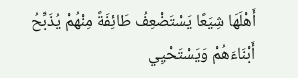أَهْلَهَا شِيَعًا يَسْتَضْعِفُ طَائِفَةً مِنْهُمْ يُذَبِّحُ أَبْنَاءَهُمْ وَيَسْتَحْيِي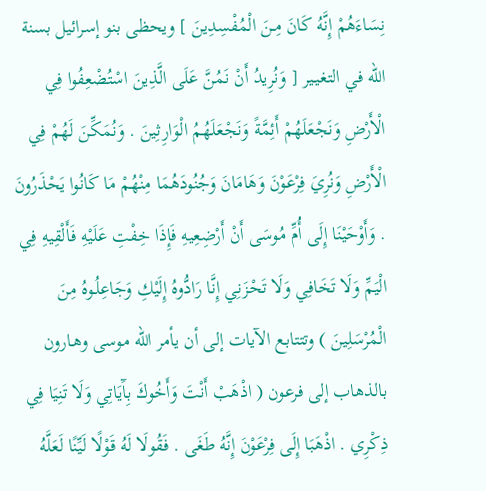نِسَاءَهُمْ إِنَّهُ كَانَ مِـنَ الْمُفْسِدِينَ ] ويحظى بنو إسرائيل بسنة الله في التغيـير [ وَنُرِيدُ أَنْ نَمُنَّ عَلَى الَّذِينَ اسْتُضْعِفُوا فِي الْأَرْضِ وَنَجْعَلَهُمْ أَئِمَّةً وَنَجْعَلَهُمُ الْوَارِثِينَ . وَنُمَكِّنَ لَهُمْ فِي الْأَرْضِ وَنُرِيَ فِرْعَـوْنَ وَهَامَانَ وَجُنُودَهُمَا مِنْهُمْ مَا كَانُوا يَحْذَرُونَ . وَأَوْحَيْنَا إِلَى أُمِّ مُوسَى أَنْ أَرْضِعِيهِ فَإِذَا خِفْتِ عَلَيْهِ فَأَلْقِيهِ فِي الْيَمِّ وَلَا تَخَافِي وَلَا تَحْزَنِي إِنَّا رَادُّوهُ إِلَيْكِ وَجَاعِلُـوهُ مِنَ الْمُرْسَلِينَ ) وتتتابع الآيات إلى أن يأمر الله موسى وهـارون بالذهاب إلى فرعون ( اذْهَبْ أَنْتَ وَأَخُوكَ بِآَيَاتِي وَلَا تَنِيَا فِي ذِكْرِي . اذْهَبَا إِلَى فِرْعَوْنَ إِنَّهُ طَغَى . فَقُولَا لَهُ قَوْلًا لَيِّنًا لَعَلَّهُ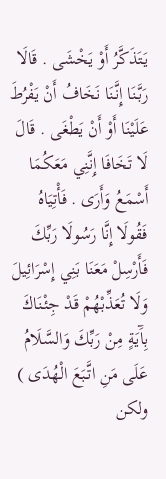يَتَذَكَّرُ أَوْ يَخْشَى . قَالَا رَبَّنَا إِنَّنَا نَخَافُ أَنْ يَفْرُطَ عَلَيْنَا أَوْ أَنْ يَطْغَى . قَالَ لَا تَخَافَا إِنَّنِي مَعَكُمَا أَسْمَعُ وَأَرَى . فَأْتِيَاهُ فَقُولَا إِنَّا رَسُولَا رَبِّكَ فَأَرْسِلْ مَعَنَا بَنِي إِسْرَائِيلَ وَلَا تُعَذِّبْهُمْ قَدْ جِئْنَاكَ بِآَيَةٍ مِنْ رَبِّكَ وَالسَّلَامُ عَلَى مَنِ اتَّبَعَ الْهُدَى ) ولكن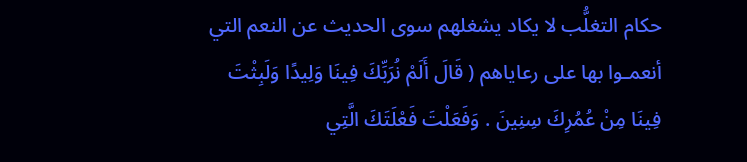حكام التغلُّب لا يكاد يشغلهم سوى الحديث عن النعم التي أنعمـوا بها على رعاياهم ( قَالَ أَلَمْ نُرَبِّكَ فِينَا وَلِيدًا وَلَبِثْتَ فِينَا مِنْ عُمُرِكَ سِنِينَ . وَفَعَلْتَ فَعْلَتَكَ الَّتِي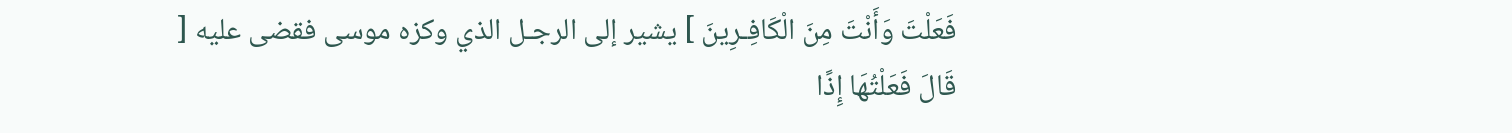فَعَلْتَ وَأَنْتَ مِنَ الْكَافِـرِينَ ] يشير إلى الرجـل الذي وكزه موسى فقضى عليه [ قَالَ فَعَلْتُهَا إِذًا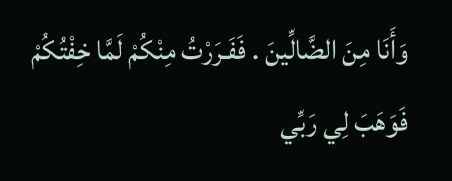وَأَنَا مِنَ الضَّالِّينَ . فَفَـرَرْتُ مِنْكُمْ لَمَّا خِفْتُكُمْ فَوَهَبَ لِي رَبِّي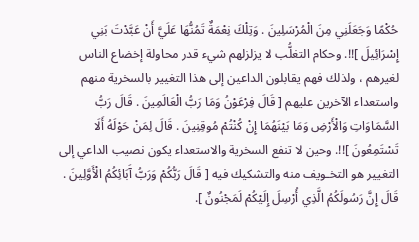حُكْمًا وَجَعَلَنِي مِنَ الْمُرْسَلِينَ . وَتِلْكَ نِعْمَةٌ تَمُنُّهَا عَلَيَّ أَنْ عَبَّدْتَ بَنِي إِسْرَائِيلَ ]!!. وحكام التغلُّب لا يزلزلهم شيء قدر محاولة إخضاع الناس لغيرهم ، ولذلك فهم يقابلون الداعين إلى هذا التغيير بالسخرية منهم واستعداء الآخرين عليهم [ قَالَ فِرْعَوْنُ وَمَا رَبُّ الْعَالَمِينَ . قَالَ رَبُّ السَّمَاوَاتِ وَالْأَرْضِ وَمَا بَيْنَهُمَا إِنْ كُنْتُمْ مُوقِنِينَ . قَالَ لِمَنْ حَوْلَهُ أَلَا تَسْتَمِعُونَ ]!!. وحين لا تنفع السخرية والاستعداء يكون نصيب الداعي إلى التغيير هو التخـويف منه والتشكيك فيه [ قَالَ رَبُّكُمْ وَرَبُّ آَبَائِكُمُ الْأَوَّلِينَ . قَالَ إِنَّ رَسُولَكُمُ الَّذِي أُرْسِلَ إِلَيْكُمْ لَمَجْنُونٌ ].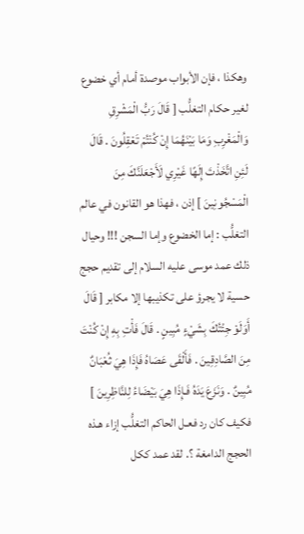وهكذا ، فإن الأبواب موصدة أمام أي خضوع لغير حكام التغلُّب [ قَالَ رَبُّ الْمَشْرِقِ وَالْمَغْرِبِ وَمَا بَيْنَهُمَا إِنْ كُنْتُمْ تَعْقِلُونَ . قَالَ لَئِنِ اتَّخَذْتَ إِلَهًا غَيْرِي لَأَجْعَلَنَّكَ مِنَ الْمَسْجُونِينَ ] إذن ، فهذا هو القانون في عالم التغلُّب : إما الخضوع وإما السجن !!! وحيال ذلك عمد موسى عليه السلام إلى تقديم حجج حسية لا يجرؤ على تكذيبها إلا مكابر [ قَالَ أَوَلَوْ جِئْتُكَ بِشَيْءٍ مُبِينٍ . قَالَ فَأْتِ بِهِ إِنْ كُنْتَ مِنَ الصَّادِقِينَ . فَأَلْقَى عَصَاهُ فَإِذَا هِيَ ثُعْبَانٌ مُبِينٌ . وَنَزَعَ يَدَهُ فَـإِذَا هِيَ بَيْضَاءُ لِلنَّاظِرِينَ ] فكيف كان رد فعـل الحاكم التغلُّب إزاء هـذه الحجج الدامغة ؟. لقد عمد ككل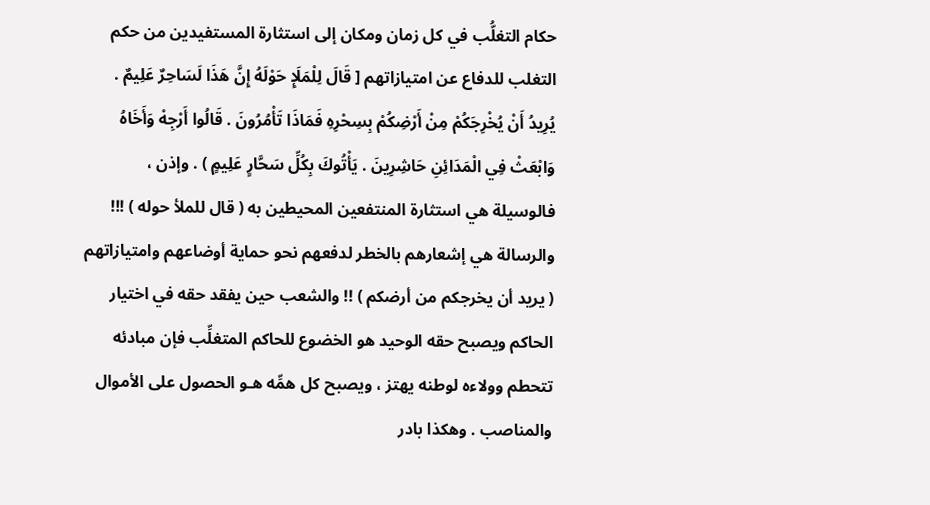حكام التغلُّب في كل زمان ومكان إلى استثارة المستفيدين من حكم التغلب للدفاع عن امتيازاتهم [ قَالَ لِلْمَلَإِ حَوْلَهُ إِنَّ هَذَا لَسَاحِرٌ عَلِيمٌ . يُرِيدُ أَنْ يُخْرِجَكُمْ مِنْ أَرْضِكُمْ بِسِحْرِهِ فَمَاذَا تَأْمُرُونَ . قَالُوا أَرْجِهْ وَأَخَاهُ وَابْعَثْ فِي الْمَدَائِنِ حَاشِرِينَ . يَأْتُوكَ بِكُلِّ سَحَّارٍ عَلِيمٍ ) . وإذن ، فالوسيلة هي استثارة المنتفعين المحيطين به ( قال للملأ حوله ) !!! والرسالة هي إشعارهم بالخطر لدفعهم نحو حماية أوضاعهم وامتيازاتهم ( يريد أن يخرجكم من أرضكم ) !! والشعب حين يفقد حقه في اختيار الحاكم ويصبح حقه الوحيد هو الخضوع للحاكم المتغلِّب فإن مبادئه تتحطم وولاءه لوطنه يهتز ، ويصبح كل همِّه هـو الحصول على الأموال والمناصب . وهكذا بادر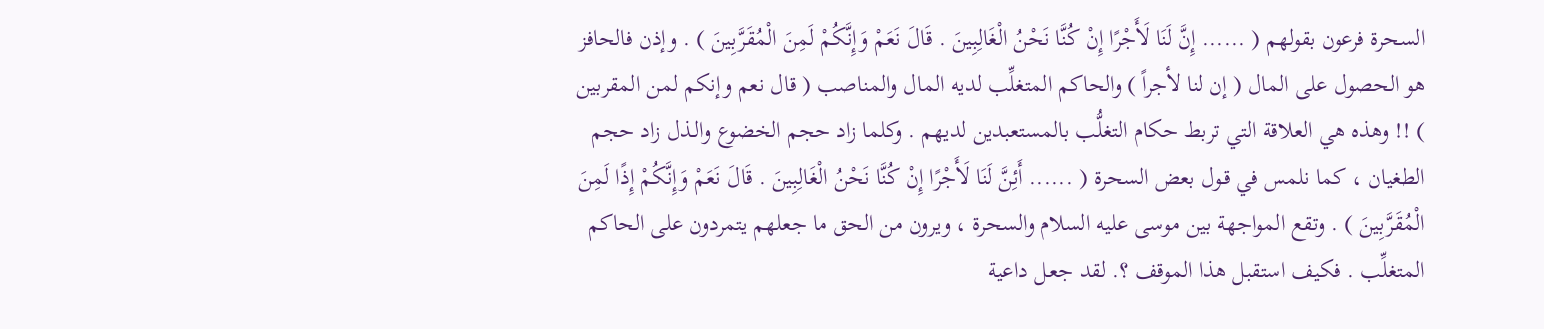السحرة فرعون بقولهم ( ...... إِنَّ لَنَا لَأَجْرًا إِنْ كُنَّا نَحْنُ الْغَالِبِينَ . قَالَ نَعَمْ وَإِنَّكُمْ لَمِنَ الْمُقَرَّبِينَ ) . وإذن فالحافز هو الحصول على المال ( إن لنا لأجراً ) والحاكم المتغلِّب لديه المال والمناصب ( قال نعم وإنكم لمن المقربين ) !! وهذه هي العلاقة التي تربط حكام التغلُّب بالمستعبدين لديهم . وكلما زاد حجم الخضوع والـذل زاد حجم الطغيان ، كما نلمس في قـول بعض السحرة ( ...... أَئِنَّ لَنَا لَأَجْرًا إِنْ كُنَّا نَحْنُ الْغَالِبِينَ . قَالَ نَعَمْ وَإِنَّكُمْ إِذًا لَمِنَ الْمُقَرَّبِينَ ) . وتقع المواجهة بين موسى عليه السلام والسحرة ، ويرون من الحق ما جعلهم يتمردون على الحاكم المتغلِّب . فكيف استقبل هذا الموقف ؟. لقد جعـل داعية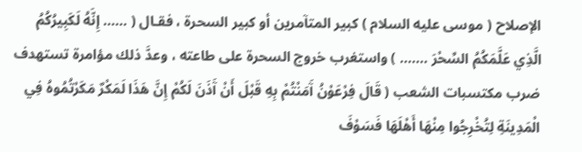الإصلاح ( موسى عليه السلام ) كبير المتآمرين أو كبير السحرة ، فقـال ( ...... إِنَّهُ لَكَبِيرُكُمُ الَّذِي عَلَّمَكُمُ السِّحْرَ ....... ) واستغرب خروج السحرة على طاعته ، وعدَّ ذلك مؤامرة تستهدف ضرب مكتسبات الشعب ( قَالَ فِرْعَوْنُ آَمَنْتُمْ بِهِ قَبْلَ أَنْ آَذَنَ لَكُمْ إِنَّ هَذَا لَمَكْرٌ مَكَرْتُمُوهُ فِي الْمَدِينَةِ لِتُخْرِجُوا مِنْهَا أَهْلَهَا فَسَوْفَ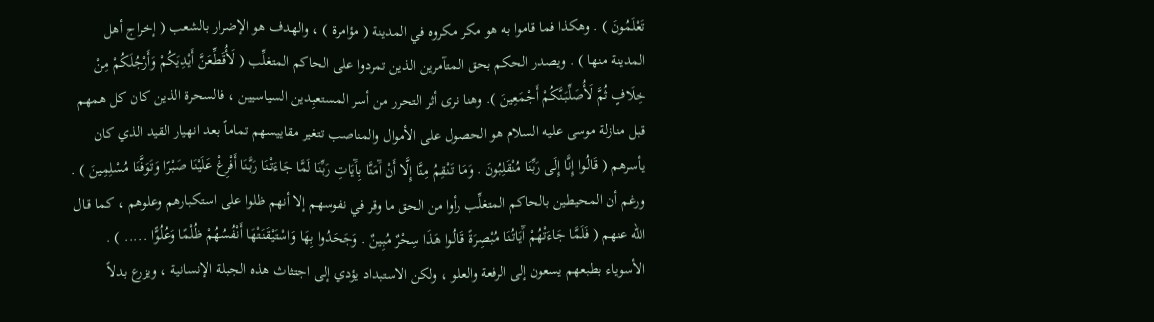تَعْلَمُونَ ) . وهكذا فما قاموا به هو مكر مكروه في المدينة ( مؤامرة ) ، والهدف هو الإضرار بالشعب ( إخراج أهل المدينة منها ) . ويصدر الحكم بحق المتآمرين الذين تمردوا على الحاكم المتغلِّب ( لَأُقَطِّعَنَّ أَيْدِيَكُمْ وَأَرْجُلَكُمْ مِنْ خِلَافٍ ثُمَّ لَأُصَلِّبَنَّكُمْ أَجْمَعِينَ ). وهنا نرى أثر التحرر من أسر المستعبِدين السياسيين ، فالسحرة الذين كان كل همهم قبل منازلة موسى عليه السلام هو الحصول على الأموال والمناصب تتغير مقاييسهم تماماً بعد انهيار القيد الذي كان يأسرهم ( قَالُـوا إِنَّا إِلَى رَبِّنَا مُنْقَلِبُونَ . وَمَا تَنْقِمُ مِنَّا إِلَّا أَنْ آَمَنَّا بِآَيَاتِ رَبِّنَا لَمَّا جَاءَتْنَا رَبَّنَا أَفْرِغْ عَلَيْنَا صَبْرًا وَتَوَفَّنَا مُسْلِمِينَ ) . ورغم أن المحيطين بالحاكم المتغلِّب رأوا من الحق ما وقر في نفوسهم إلا أنهم ظلوا على استكبارهم وعلوهم ، كما قـال الله عنهم ( فَلَمَّا جَاءَتْهُمْ آَيَاتُنَا مُبْصِرَةً قَالُـوا هَذَا سِحْرٌ مُبِينٌ . وَجَحَدُوا بِهَا وَاسْتَيْقَنَتْهَا أَنْفُسُهُمْ ظُلْمًا وَعُلُوًّا ..... ) . الأسوياء بطبعهم يسعون إلى الرفعة والعلو ، ولكن الاستبداد يؤدي إلى اجتثاث هذه الجبلة الإنسانية ، ويزرع بدلاً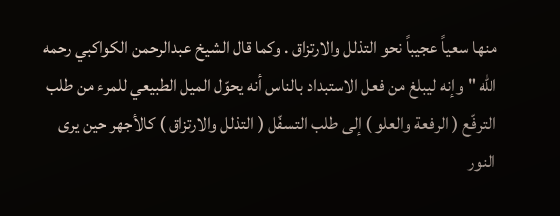منها سعياً عجيباً نحو التذلل والارتزاق . وكما قال الشيخ عبدالرحمن الكواكبي رحمه الله " وإنه ليبلغ من فعل الاستبداد بالناس أنه يحوّل الميل الطبيعي للمرء من طلب الترفّع ( الرفعة والعلو ) إلى طلب التسفّل ( التذلل والارتزاق ) كالأجهر حين يرى النور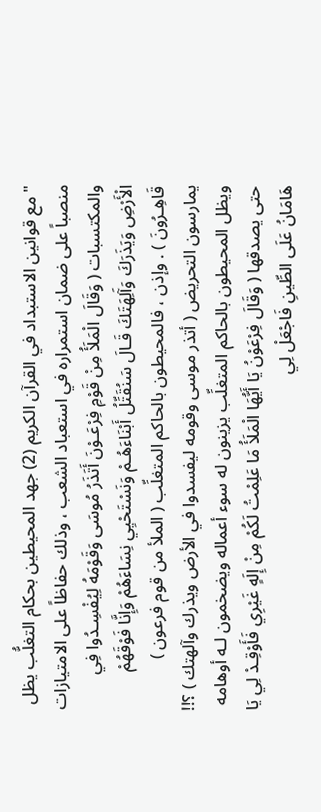" مع قوانين الاستبداد في القرآن الكريم (2) جهد المحيطين بحكام التغلُّب يظل منصباً على ضمان استمراره في استعباد الشعب ، وذلك حفاظاً على الامتيازات والمكتسبات ( وَقَالَ الْمَلَأُ مِنْ قَوْمِ فِرْعَـوْنَ أَتَذَرُ مُوسَى وَقَوْمَهُ لِيُفْسِـدُوا فِي الْأَرْضِ وَيَذَرَكَ وَآَلِهَتَكَ قَـالَ سَنُقَتِّلُ أَبْنَاءَهُـمْ وَنَسْتَحْيِي نِسَاءَهُمْ وَإِنَّا فَوْقَهُمْ قَاهِـرُونَ ) . وإذن ، فالمحيطون بالحاكم المتغلِّب ( الملأ من قوم فرعون ) يمارسون التحريض ( أتذر موسى وقومه ليفسدوا في الأرض ويذرك وآلهتك ) ؟!! ويظل المحيطون بالحاكم المتغلِّب يزينون له سوء أعماله ويضخمون لـه أوهامه حتى يصدقها ( وَقَالَ فِرْعَوْنُ يَا أَيُّهَا الْمَلَأُ مَا عَلِمْتُ لَكُمْ مِنْ إِلَهٍ غَيْرِي فَأَوْقِـدْ لِي يَا هَامَانُ عَلَى الطِّينِ فَاجْعَلْ لِي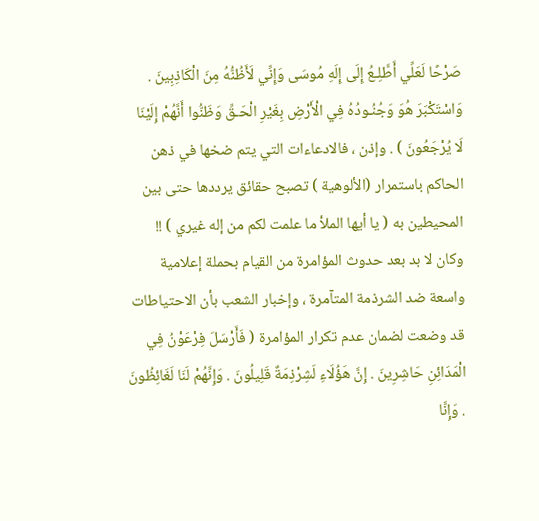صَرْحًا لَعَلِّي أَطَّلِـعُ إِلَى إِلَهِ مُوسَى وَإِنِّي لَأَظُنُّهُ مِنَ الْكَاذِبِينَ . وَاسْتَكْبَرَ هُوَ وَجُنُـودُهُ فِي الْأَرْضِ بِغَيْرِ الْحَـقِّ وَظَنُّوا أَنَّهُمْ إِلَيْنَا لَا يُرْجَعُونَ ) . وإذن ، فالادعاءات التي يتم ضخها في ذهن الحاكم باستمرار (الألوهية ) تصبح حقائق يرددها حتى بين المحيطين به ( يا أيها الملأ ما علمت لكم من إله غيري ) !! وكان لا بد بعد حدوث المؤامرة من القيام بحملة إعلامية واسعة ضد الشرذمة المتآمرة ، وإخبار الشعب بأن الاحتياطات قد وضعت لضمان عدم تكرار المؤامرة ( فَأَرْسَلَ فِرْعَوْنُ فِي الْمَدَائِنِ حَاشِرِينَ . إِنَّ هَؤُلَاءِ لَشِرْذِمَةٌ قَلِيلُونَ . وَإِنَّهُمْ لَنَا لَغَائِظُونَ . وَإِنَّا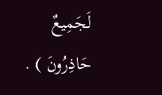لَجَمِيعٌ حَاذِرُونَ ) .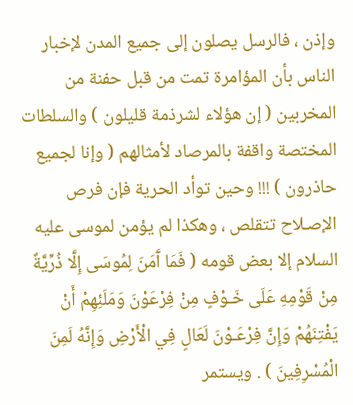وإذن ، فالرسل يصلون إلى جميع المدن لإخبار الناس بأن المؤامرة تمت من قبل حفنة من المخربين ( إن هؤلاء لشرذمة قليلون ) والسلطات المختصة واقفة بالمرصاد لأمثالهم ( وإنا لجميع حاذرون ) !!! وحين توأد الحرية فإن فرص الإصـلاح تتقلص ، وهكذا لم يؤمن لموسى عليه السلام إلا بعض قومه ( فَمَا آَمَنَ لِمُوسَى إِلَّا ذُرِّيَّةٌ مِنْ قَوْمِهِ عَلَى خَـوْفٍ مِنْ فِرْعَوْنَ وَمَلَئِهِمْ أَنْ يَفْتِنَهُمْ وَإِنَّ فِرْعَـوْنَ لَعَالٍ فِي الْأَرْضِ وَإِنَّهُ لَمِنَ الْمُسْرِفِينَ ) . ويستمر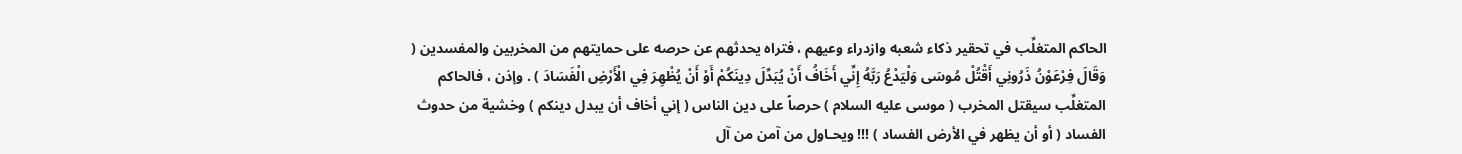الحاكم المتغلِّب في تحقير ذكاء شعبه وازدراء وعيهم ، فتراه يحدثهم عن حرصه على حمايتهم من المخربين والمفسدين ( وَقَالَ فِرْعَوْنُ ذَرُونِي أَقْتُلْ مُوسَى وَلْيَدْعُ رَبَّهُ إِنِّي أَخَافُ أَنْ يُبَدِّلَ دِينَكُمْ أَوْ أَنْ يُظْهِرَ فِي الْأَرْضِ الْفَسَادَ ) . وإذن ، فالحاكم المتغلِّب سيقتل المخرب ( موسى عليه السلام ) حرصاً على دين الناس ( إني أخاف أن يبدل دينكم ) وخشية من حدوث الفساد ( أو أن يظهر في الأرض الفساد ) !!! ويحـاول من آمن من آل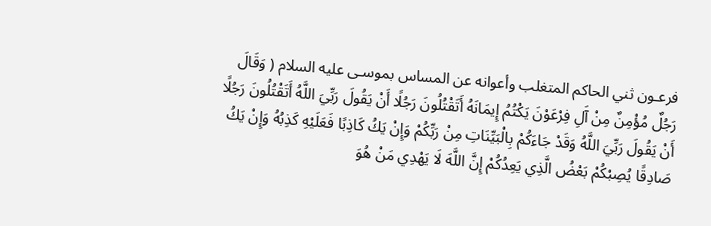فرعـون ثني الحاكم المتغلب وأعوانه عن المساس بموسـى عليه السلام ( وَقَالَ رَجُلٌ مُؤْمِنٌ مِنْ آَلِ فِرْعَوْنَ يَكْتُمُ إِيمَانَهُ أَتَقْتُلُونَ رَجُلًا أَنْ يَقُولَ رَبِّيَ اللَّهُ أَتَقْتُلُونَ رَجُلًا أَنْ يَقُولَ رَبِّيَ اللَّهُ وَقَدْ جَاءَكُمْ بِالْبَيِّنَاتِ مِنْ رَبِّكُمْ وَإِنْ يَكُ كَاذِبًا فَعَلَيْهِ كَذِبُهُ وَإِنْ يَكُ صَادِقًا يُصِبْكُمْ بَعْضُ الَّذِي يَعِدُكُمْ إِنَّ اللَّهَ لَا يَهْدِي مَنْ هُوَ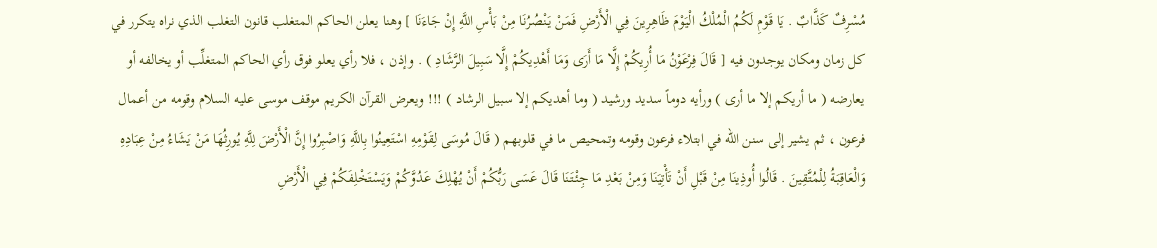مُسْرِفٌ كَذَّابٌ . يَا قَوْمِ لَكُمُ الْمُلْكُ الْيَوْمَ ظَاهِرِينَ فِي الْأَرْضِ فَمَنْ يَنْصُرُنَا مِنْ بَأْسِ اللَّهِ إِنْ جَاءَنَا ] وهنا يعلن الحاكم المتغلب قانون التغلب الذي نراه يتكرر في كل زمان ومكان يوجدون فيه [ قَالَ فِرْعَوْنُ مَا أُرِيكُمْ إِلَّا مَا أَرَى وَمَا أَهْدِيكُمْ إِلَّا سَبِيلَ الرَّشَادِ ) . وإذن ، فلا رأي يعلو فوق رأي الحاكم المتغلِّب أو يخالفه أو يعارضه ( ما أريكم إلا ما أرى ) ورأيه دوماً سديد ورشيد ( وما أهديكم إلا سبيل الرشاد ) !!! ويعرض القرآن الكريم موقف موسى عليه السلام وقومه من أعمال فرعون ، ثم يشير إلى سنن الله في ابتلاء فرعون وقومه وتمحيص ما في قلوبهم ( قَالَ مُوسَى لِقَوْمِهِ اسْتَعِينُوا بِاللَّهِ وَاصْبِرُوا إِنَّ الْأَرْضَ لِلَّهِ يُورِثُهَا مَنْ يَشَاءُ مِنْ عِبَادِهِ وَالْعَاقِبَةُ لِلْمُتَّقِينَ . قَالُوا أُوذِينَا مِنْ قَبْلِ أَنْ تَأْتِيَنَا وَمِنْ بَعْدِ مَا جِئْتَنَا قَالَ عَسَى رَبُّكُمْ أَنْ يُهْلِكَ عَدُوَّكُمْ وَيَسْتَخْلِفَكُمْ فِي الْأَرْضِ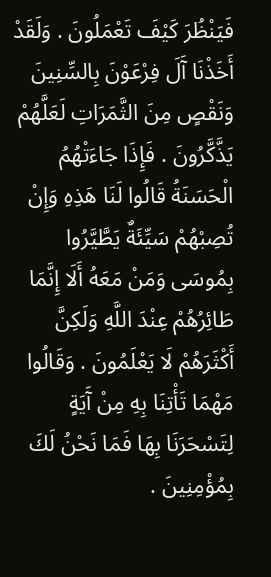فَيَنْظُرَ كَيْفَ تَعْمَلُونَ . وَلَقَدْ أَخَذْنَا آَلَ فِرْعَوْنَ بِالسِّنِينَ وَنَقْصٍ مِنَ الثَّمَرَاتِ لَعَلَّهُمْ يَذَّكَّرُونَ . فَإِذَا جَاءَتْهُمُ الْحَسَنَةُ قَالُوا لَنَا هَذِهِ وَإِنْ تُصِبْهُمْ سَيِّئَةٌ يَطَّيَّرُوا بِمُوسَى وَمَنْ مَعَهُ أَلَا إِنَّمَا طَائِرُهُمْ عِنْدَ اللَّهِ وَلَكِنَّ أَكْثَرَهُمْ لَا يَعْلَمُونَ . وَقَالُوا مَهْمَا تَأْتِنَا بِهِ مِنْ آَيَةٍ لِتَسْحَرَنَا بِهَا فَمَا نَحْنُ لَكَ بِمُؤْمِنِينَ .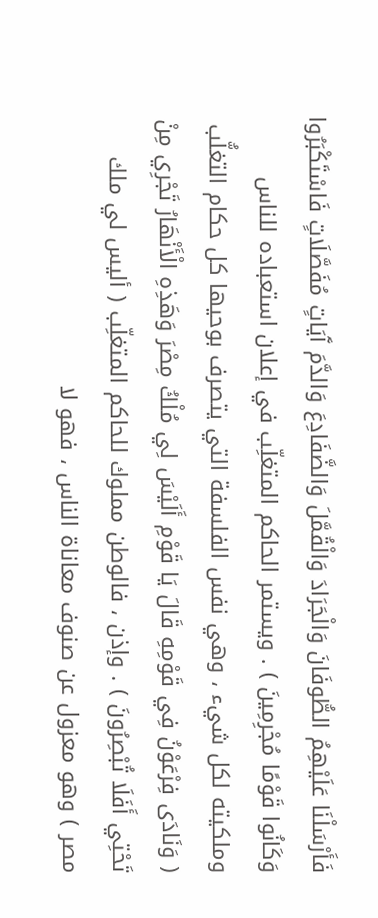فَأَرْسَلْنَا عَلَيْهِمُ الطُّوفَانَ وَالْجَرَادَ وَالْقُمَّلَ وَالضَّفَادِعَ وَالدَّمَ آَيَاتٍ مُفَصَّلَاتٍ فَاسْتَكْبَرُوا وَكَانُوا قَوْمًا مُجْرِمِينَ ) . ويستمر الحاكم المتغلِّب في إعلان استعباده للناس وملكيته لكل شيء ، وهي نفس الفلسفة التي يتصرف بوحيها كل حكام التغلُّب ( وَنَادَى فِرْعَوْنُ فِي قَوْمِهِ قَالَ يَا قَوْمِ أَلَيْسَ لِي مُلْكُ مِصْرَ وَهَذِهِ الْأَنْهَارُ تَجْرِي مِنْ تَحْتِي أَفَلَا تُبْصِرُونَ ) . وإذن ، فالوطن مملوك للحاكم المتغلِّب ( أليس لي ملك مصر ) وهو معزول عن صنوف معاناة الناس ، فهو لا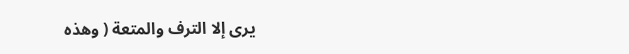يرى إلا الترف والمتعة ( وهذه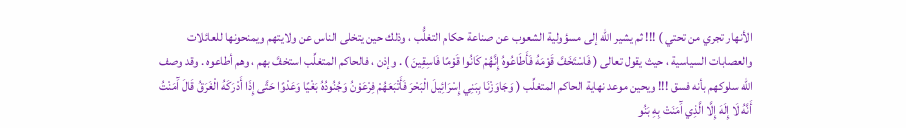الأنهار تجري من تحتي ) !!! ثم يشير الله إلى مسؤولية الشعوب عن صناعة حكام التغلُّب ، وذلك حين يتخلى الناس عن ولايتهم ويمنحونها للعائلات والعصابات السياسية ، حيث يقول تعالى ( فَاسْتَخَفَّ قَوْمَهُ فَأَطَاعُوهُ إِنَّهُمْ كَانُوا قَوْمًا فَاسِقِينَ ) . وإذن ، فالحاكم المتغلِّب استخفَّ بهم ، وهم أطاعوه . وقد وصف الله سلوكهم بأنه فسق !!! ويحين موعد نهاية الحاكم المتغلِّب ( وَجَاوَزْنَا بِبَنِي إِسْرَائِيلَ الْبَحْرَ فَأَتْبَعَهُمْ فِرْعَوْنُ وَجُنُودُهُ بَغْيًا وَعَدْوًا حَتَّى إِذَا أَدْرَكَهُ الْغَرَقُ قَالَ آَمَنْتُ أَنَّهُ لَا إِلَهَ إِلَّا الَّذِي آَمَنَتْ بِهِ بَنُو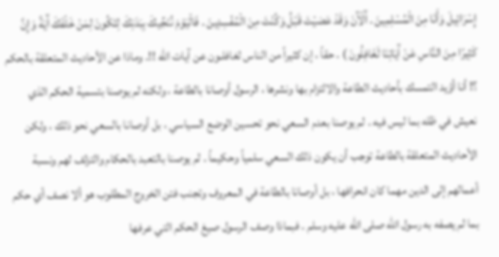إِسْرَائِيلَ وَأَنَا مِنَ الْمُسْلِمِينَ . آَلْآَنَ وَقَدْ عَصَيْتَ قَبْلُ وَكُنْتَ مِنَ الْمُفْسِدِينَ . فَالْيَوْمَ نُنَجِّيكَ بِبَدَنِكَ لِتَكُونَ لِمَنْ خَلْفَكَ آَيَةً وَإِنَّ كَثِيرًا مِنَ النَّاسِ عَنْ آَيَاتِنَا لَغَافِلُونَ ) . حقاً ، إن كثيراً من الناس لغافلـون عن آيات الله !!. وماذا عن الأحاديث المتعلقة بالحكم ؟! أنا أؤيد التمسك بأحاديث الطاعة والالتزام بها ونشرها ، الرسول أوصانا بالطاعة ، ولكنه لم يوصنا بتسمية الحكم الذي نعيش في ظله بما ليس فيه . لم يوصنا بعدم السعي نحو تحسين الوضع السياسي ، بل أوصانا بالسعي نحو ذلك ، ولكن الأحاديث المتعلقة بالطاعة توجب أن يكون ذلك السعي سلمياً وحكيماً . لم يوصنا بالتعبد بالحكام والتزلف لهم ونسبة أعمالهم إلى الدين مهما كان انحرافها ، بل أوصانا بالطاعة في المعروف وتجنب فتن الخروج المطلوب هو ألا نصف أي حكم بما لم يصفه به رسول الله صلى الله عليه وسلم . فبماذا وصف الرسول صيغ الحكم التي عرفها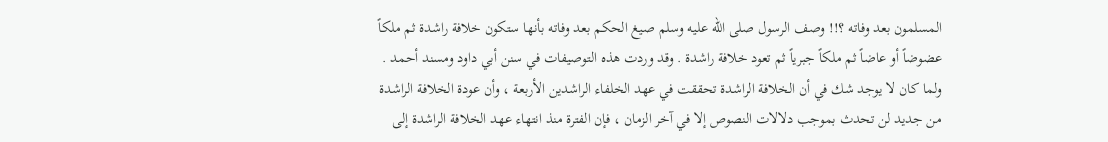المسلمون بعد وفاته ؟!! وصف الرسول صلى الله عليه وسلم صيغ الحكم بعد وفاته بأنها ستكون خلافة راشدة ثم ملكاً عضوضاً أو عاضاً ثم ملكاً جبرياً ثم تعود خلافة راشدة . وقد وردت هذه التوصيفات في سنن أبي داود ومسند أحمد . ولما كان لا يوجد شك في أن الخلافة الراشدة تحققت في عهد الخلفاء الراشدين الأربعة ، وأن عودة الخلافة الراشدة من جديد لن تحدث بموجب دلالات النصوص إلا في آخر الزمان ، فإن الفترة منذ انتهاء عهد الخلافة الراشدة إلى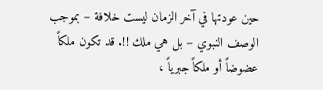حين عودتها في آخر الزمان ليست خلافة – بموجب الوصف النبوي – بل هي ملك !!. قد تكون ملكاً عضوضاً أو ملكاً جبرياً ،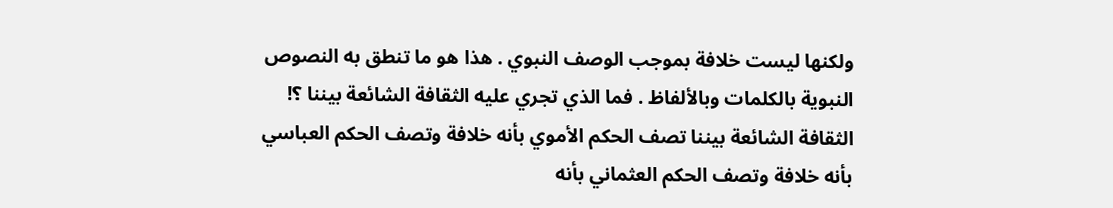ولكنها ليست خلافة بموجب الوصف النبوي . هذا هو ما تنطق به النصوص النبوية بالكلمات وبالألفاظ . فما الذي تجري عليه الثقافة الشائعة بيننا ؟! الثقافة الشائعة بيننا تصف الحكم الأموي بأنه خلافة وتصف الحكم العباسي بأنه خلافة وتصف الحكم العثماني بأنه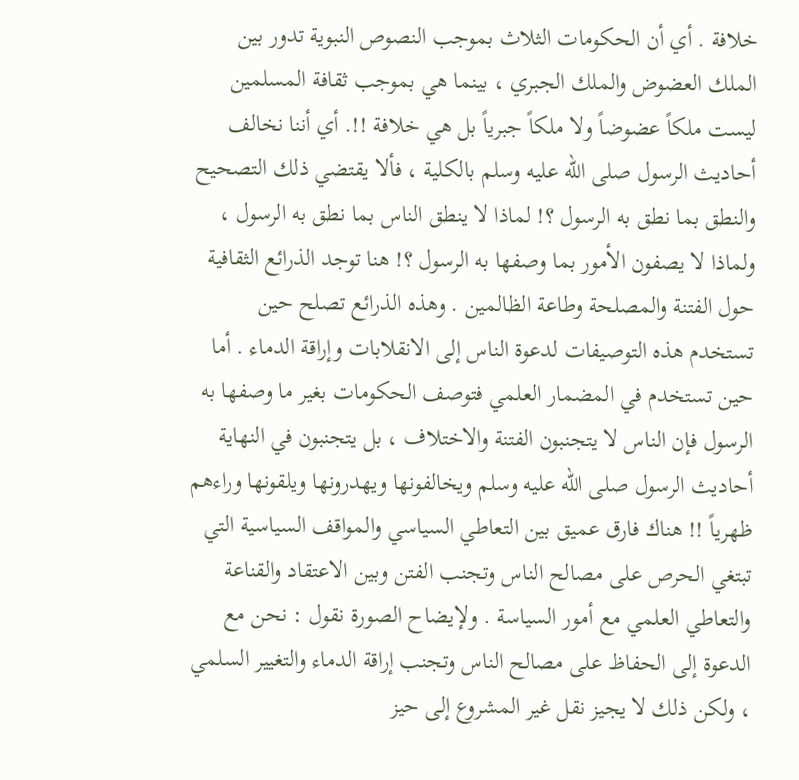خلافة . أي أن الحكومات الثلاث بموجب النصوص النبوية تدور بين الملك العضوض والملك الجبري ، بينما هي بموجب ثقافة المسلمين ليست ملكاً عضوضاً ولا ملكاً جبرياً بل هي خلافة !!. أي أننا نخالف أحاديث الرسول صلى الله عليه وسلم بالكلية ، فألا يقتضي ذلك التصحيح والنطق بما نطق به الرسول ؟! لماذا لا ينطق الناس بما نطق به الرسول ، ولماذا لا يصفون الأمور بما وصفها به الرسول ؟! هنا توجد الذرائع الثقافية حول الفتنة والمصلحة وطاعة الظالمين . وهذه الذرائع تصلح حين تستخدم هذه التوصيفات لدعوة الناس إلى الانقلابات وإراقة الدماء . أما حين تستخدم في المضمار العلمي فتوصف الحكومات بغير ما وصفها به الرسول فإن الناس لا يتجنبون الفتنة والاختلاف ، بل يتجنبون في النهاية أحاديث الرسول صلى الله عليه وسلم ويخالفونها ويهدرونها ويلقونها وراءهم ظهرياً !! هناك فارق عميق بين التعاطي السياسي والمواقف السياسية التي تبتغي الحرص على مصالح الناس وتجنب الفتن وبين الاعتقاد والقناعة والتعاطي العلمي مع أمور السياسة . ولإيضاح الصورة نقول : نحن مع الدعوة إلى الحفاظ على مصالح الناس وتجنب إراقة الدماء والتغيير السلمي ، ولكن ذلك لا يجيز نقل غير المشروع إلى حيز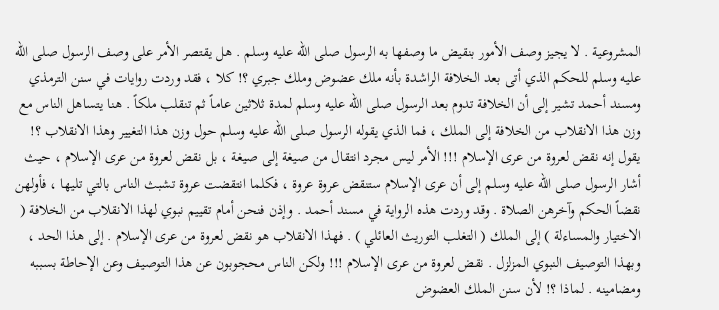المشروعية . لا يجيز وصف الأمور بنقيض ما وصفها به الرسول صلى الله عليه وسلم . هل يقتصر الأمر على وصف الرسول صلى الله عليه وسلم للحكم الذي أتى بعد الخلافة الراشدة بأنه ملك عضوض وملك جبري ؟! كلا ، فقد وردت روايات في سنن الترمذي ومسند أحمد تشير إلى أن الخلافة تدوم بعد الرسول صلى الله عليه وسلم لمدة ثلاثين عامـاً ثم تنقلب ملكاً . هنا يتساهل الناس مع وزن هذا الانقلاب من الخلافة إلى الملك ، فما الذي يقوله الرسول صلى الله عليه وسلم حول وزن هذا التغيير وهذا الانقلاب ؟! يقول إنه نقض لعروة من عرى الإسلام !!! الأمر ليس مجرد انتقال من صيغة إلى صيغة ، بل نقض لعروة من عرى الإسلام ، حيث أشار الرسول صلى الله عليه وسلم إلى أن عرى الإسلام ستنقض عروة عروة ، فكلما انتقضت عروة تشبث الناس بالتي تليها ، فأولهن نقضاً الحكم وآخرهن الصلاة . وقد وردت هذه الرواية في مسند أحمد . وإذن فنحن أمام تقييم نبوي لهذا الانقلاب من الخلافة ( الاختيار والمساءلة ) إلى الملك ( التغلب التوريث العائلي ) . فهذا الانقلاب هو نقض لعروة من عرى الإسلام . إلى هذا الحد ، وبهذا التوصيف النبوي المزلزل . نقض لعروة من عرى الإسلام !!! ولكن الناس محجوبون عن هذا التوصيف وعن الإحاطة بسببه ومضامينه . لماذا ؟! لأن سنن الملك العضوض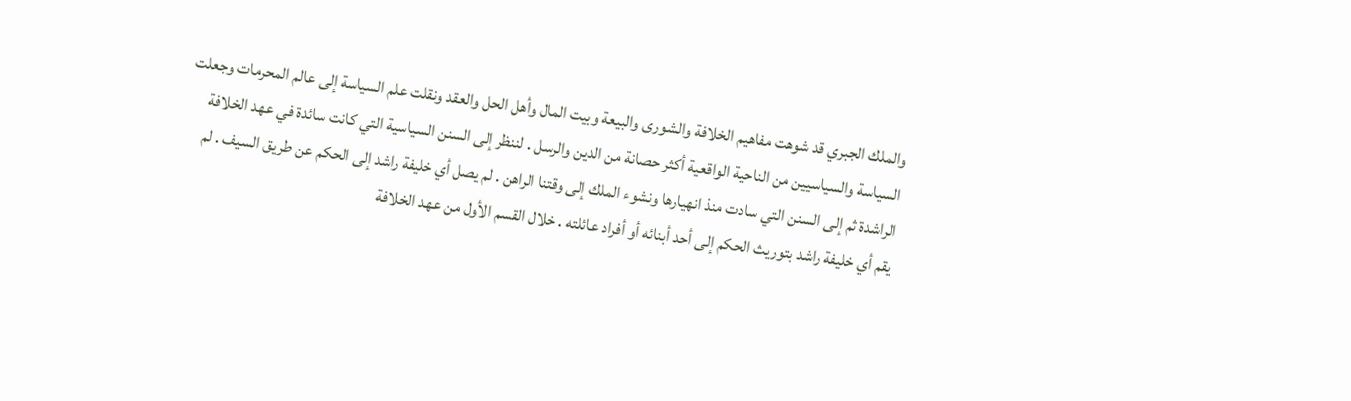والملك الجبري قد شوهت مفاهيم الخلافة والشورى والبيعة وبيت المال وأهل الحل والعقد ونقلت علم السياسة إلى عالم المحرمات وجعلت السياسة والسياسيين من الناحية الواقعية أكثر حصانة من الدين والرسل . لننظر إلى السنن السياسية التي كانت سائدة في عهد الخلافة الراشدة ثم إلى السنن التي سادت منذ انهيارها ونشوء الملك إلى وقتنا الراهن . لم يصل أي خليفة راشد إلى الحكم عن طريق السيف . لم يقم أي خليفة راشد بتوريث الحكم إلى أحد أبنائه أو أفراد عائلته . خلال القسم الأول من عهد الخلافة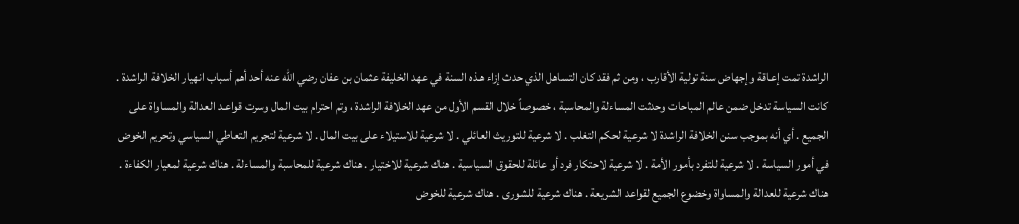الراشدة تمت إعـاقة وإجهاض سنة تولية الأقارب ، ومن ثم فقد كان التساهل الذي حدث إزاء هـذه السنة في عهد الخليفة عثمان بن عفان رضي الله عنه أحد أهم أسباب انهيار الخلافة الراشدة . كانت السياسة تدخل ضمن عالم المباحات وحدثت المساءلة والمحاسبة ، خصوصاً خلال القسم الأول من عهد الخلافة الراشدة ، وتم احترام بيت المال وسرت قواعـد العدالة والمساواة على الجميع . أي أنه بموجب سنن الخلافة الراشدة لا شرعية لحكم التغلب . لا شرعية للتوريث العائلي . لا شرعية للاستيلاء على بيت المال . لا شرعية لتجريم التعاطي السياسي وتحريم الخوض في أمور السياسة . لا شرعية للتفرد بأمور الأمة . لا شرعية لاحتكار فرد أو عائلة للحقوق السياسية . هناك شرعية للاختيار . هناك شرعية للمحاسبة والمساءلة . هناك شرعية لمعيار الكفاءة . هناك شرعية للعدالة والمساواة وخضوع الجميع لقواعد الشريعة . هناك شرعية للشورى . هناك شرعية للخوض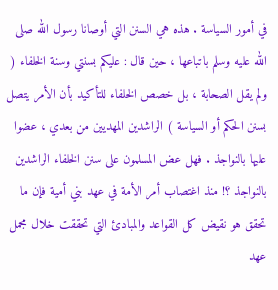في أمور السياسة . هذه هي السنن التي أوصانا رسول الله صلى الله عليه وسلم باتباعها ، حين قال : عليكم بسنتي وسنة الخلفاء ( ولم يقل الصحابة ، بل خصص الخلفاء للتأكيد بأن الأمر يتصل بسنن الحكم أو السياسة ) الراشدين المهديين من بعدي ، عضوا عليها بالنواجذ . فهل عض المسلمون على سنن الخلفاء الراشدين بالنواجذ ؟! منذ اغتصاب أمر الأمة في عهد بني أمية فإن ما تحقق هو نقيض كل القواعد والمبادئ التي تحققت خلال مجمل عهد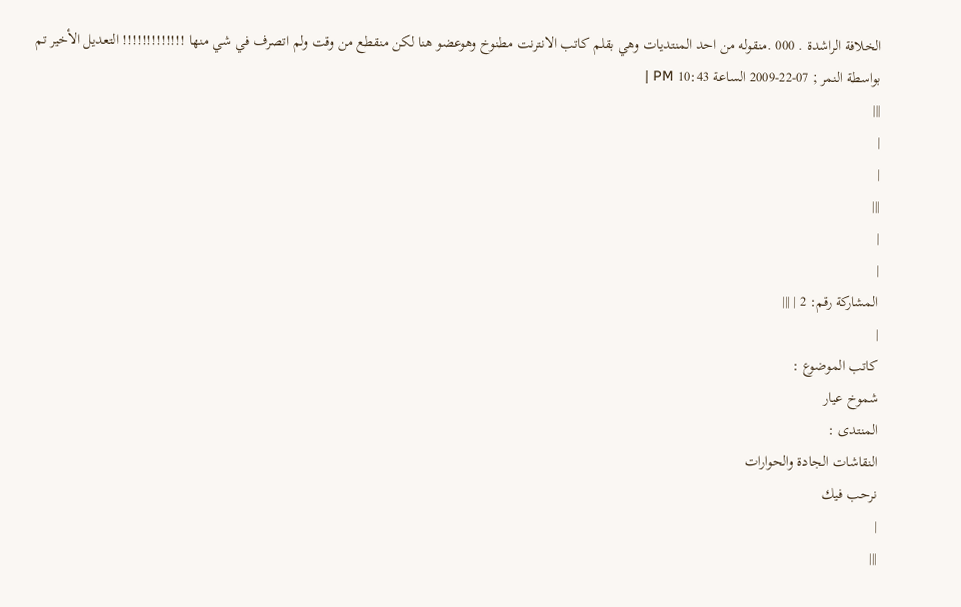الخلافة الراشدة . 000 .منقوله من احد المنتديات وهي بقلم كاتب الانترنت مطنوخ وهوعضو هنا لكن منقطع من وقت ولم اتصرف في شي منها !!!!!!!!!!!!! التعديل الأخير تم بواسطة النمر ; 07-22-2009 الساعة 10:43 PM |
|||
|
|
|||
|
|
المشاركة رقم: 2 | |||
|
كاتب الموضوع :
شموخ عيار
المنتدى :
النقاشات الجادة والحوارات
نرحب فيك
|
|||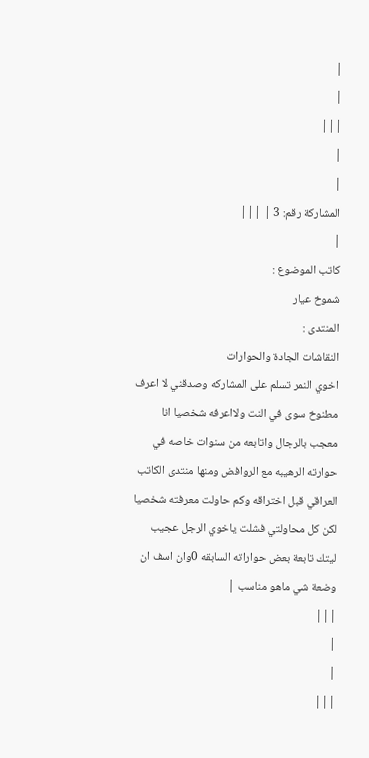|
|
|||
|
|
المشاركة رقم: 3 | |||
|
كاتب الموضوع :
شموخ عيار
المنتدى :
النقاشات الجادة والحوارات
اخوي النمر تسلم على المشاركه وصدقني لا اعرف مطنوخ سوى في النت ولااعرفه شخصيا انا معجب بالرجال واتابعه من سنوات خاصه في حوارته الرهيبه مع الروافض ومنها منتدى الكاتب العراقي قبل اختراقه وكم حاولت معرفته شخصيا لكن كل محاولتي فشلت ياخوي الرجل عجيب ليتك تابعة بعض حواراته السابقه 0وان اسف ان وضعة شي ماهو مناسب |
|||
|
|
|||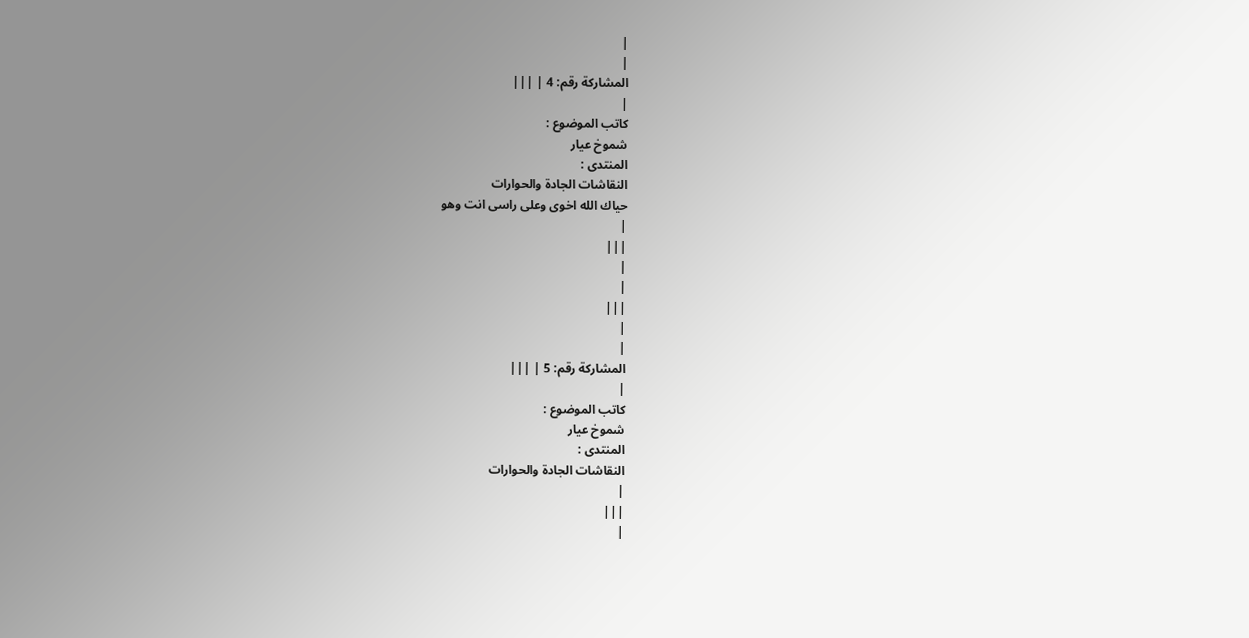|
|
المشاركة رقم: 4 | |||
|
كاتب الموضوع :
شموخ عيار
المنتدى :
النقاشات الجادة والحوارات
حياك الله اخوى وعلى راسى انت وهو
|
|||
|
|
|||
|
|
المشاركة رقم: 5 | |||
|
كاتب الموضوع :
شموخ عيار
المنتدى :
النقاشات الجادة والحوارات
|
|||
|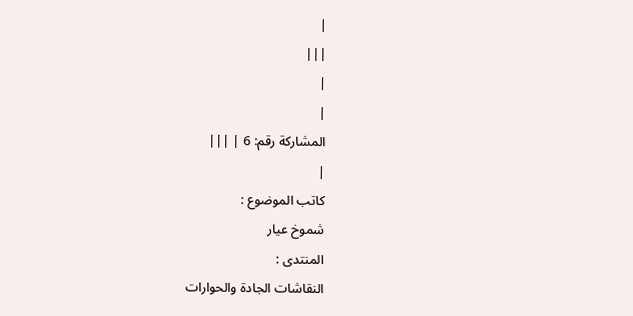|
|||
|
|
المشاركة رقم: 6 | |||
|
كاتب الموضوع :
شموخ عيار
المنتدى :
النقاشات الجادة والحوارات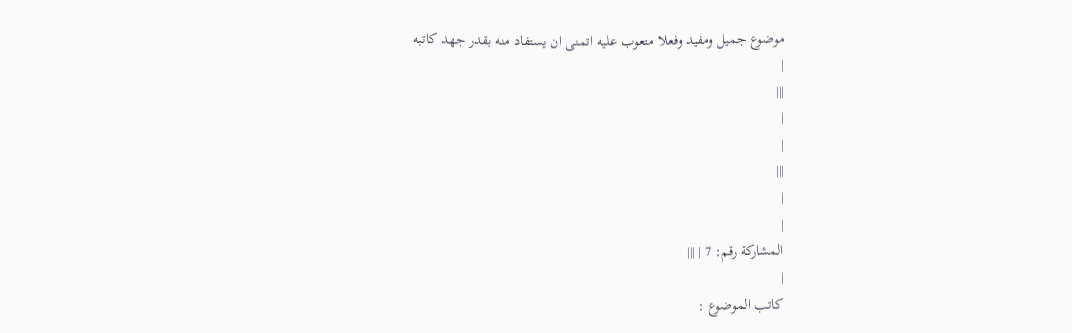موضوع جميل ومفيد وفعلا متعوب عليه اتمنى ان يستفاد منه بقدر جهد كاتبه
|
|||
|
|
|||
|
|
المشاركة رقم: 7 | |||
|
كاتب الموضوع :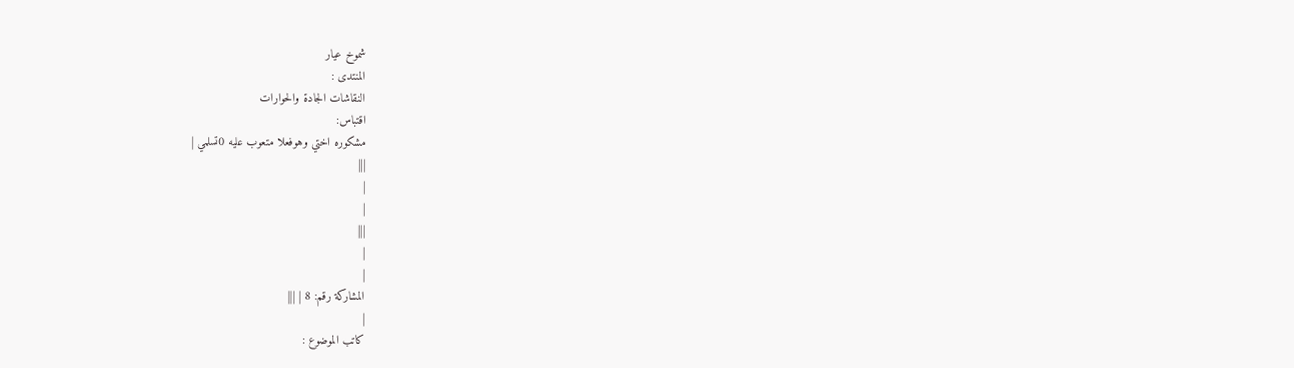شموخ عيار
المنتدى :
النقاشات الجادة والحوارات
اقتباس:
مشكوره اختي وهوفعلا متعوب عليه 0تسلمي |
|||
|
|
|||
|
|
المشاركة رقم: 8 | |||
|
كاتب الموضوع :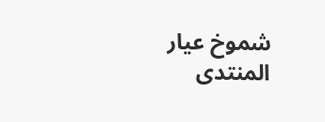شموخ عيار
المنتدى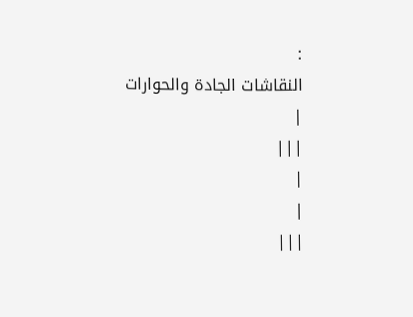:
النقاشات الجادة والحوارات
|
|||
|
|
|||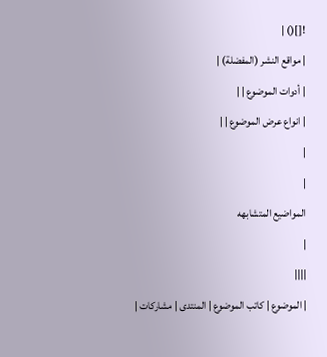![]() |
| مواقع النشر (المفضلة) |
| أدوات الموضوع | |
| انواع عرض الموضوع | |
|
|
المواضيع المتشابهه
|
||||
| الموضوع | كاتب الموضوع | المنتدى | مشاركات |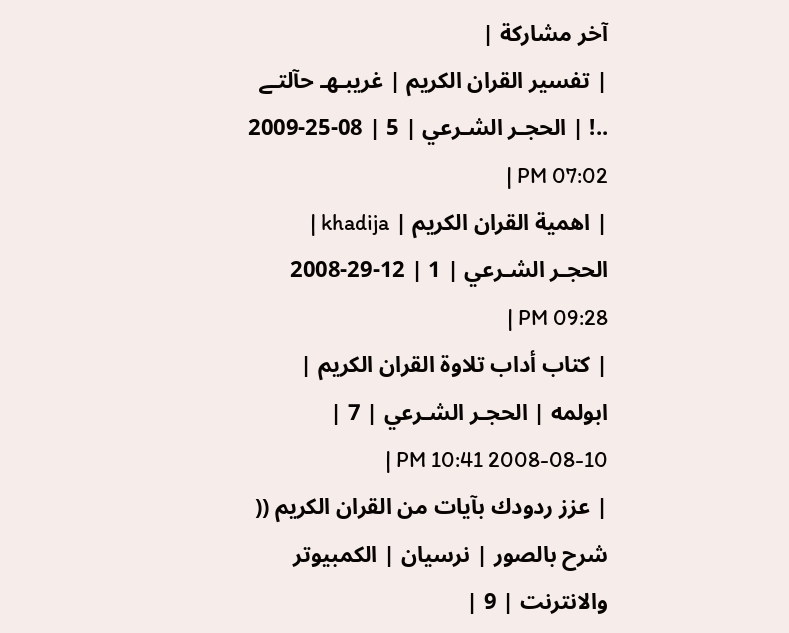آخر مشاركة |
| تفسير القران الكريم | غريبـهـ حآلتـے ..! | الحجـر الشـرعي | 5 | 08-25-2009 07:02 PM |
| اهمية القران الكريم | khadija | الحجـر الشـرعي | 1 | 12-29-2008 09:28 PM |
| كتاب أداب تلاوة القران الكريم | ابولمه | الحجـر الشـرعي | 7 | 10-08-2008 10:41 PM |
| عزز ردودك بآيات من القران الكريم (( شرح بالصور | نرسيان | الكمبيوتر والانترنت | 9 |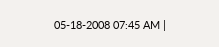05-18-2008 07:45 AM |